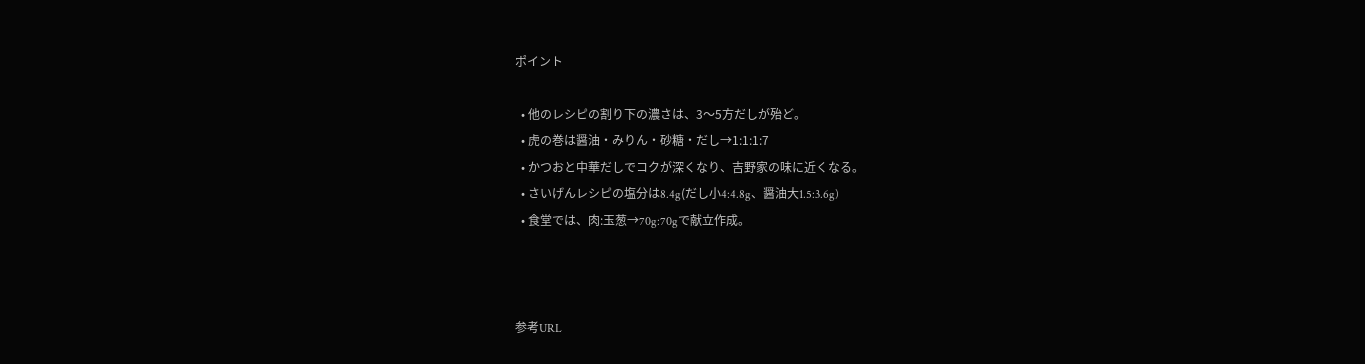ポイント

  • 他のレシピの割り下の濃さは、3〜5方だしが殆ど。
  • 虎の巻は醤油・みりん・砂糖・だし→1:1:1:7
  • かつおと中華だしでコクが深くなり、吉野家の味に近くなる。
  • さいげんレシピの塩分は8.4g(だし小4:4.8g、醤油大1.5:3.6g)
  • 食堂では、肉:玉葱→70g:70gで献立作成。



参考URL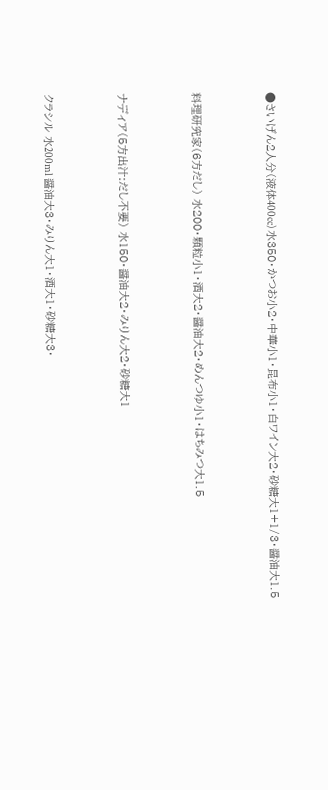●さいげん2人分(液体400cc) 水350・かつお小2・中華小1・昆布小1・白ワイン大2・砂糖大1+1/3・醤油大1.5



料理研究家(6方だし) 水200・顆粒小1・酒大2・醤油大2・めんつゆ小1・はちみつ大1.5



ナディア(5方出汁:だし不要) 水150・醤油大2・みりん大2・砂糖大1



クラシル 水200ml 醤油大3・みりん大1・酒大1・砂糖大3・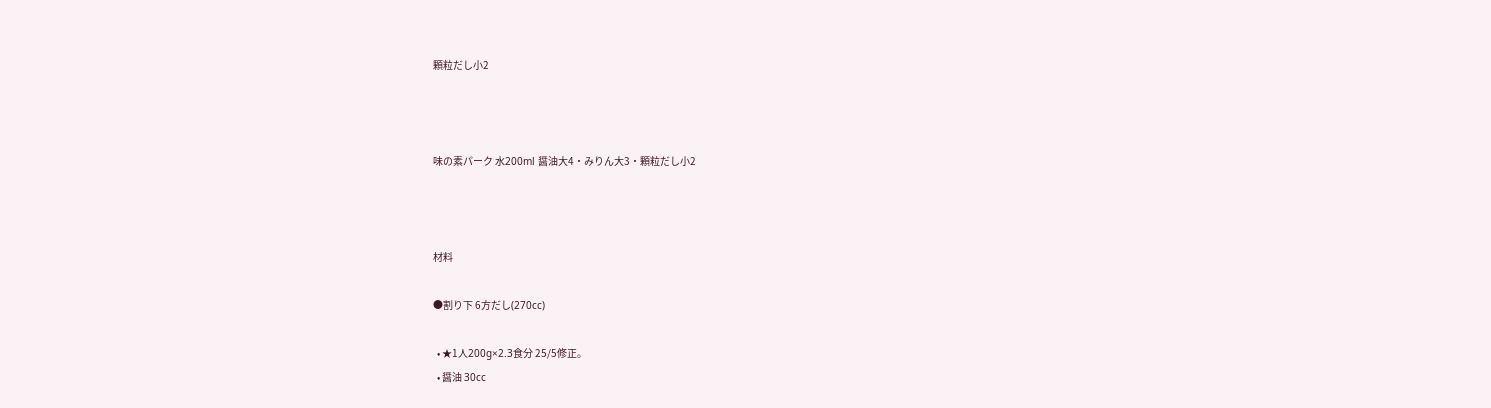顆粒だし小2



味の素パーク 水200ml 醤油大4・みりん大3・顆粒だし小2



材料

●割り下 6方だし(270cc)

  • ★1人200g×2.3食分 25/5修正。
  • 醤油 30cc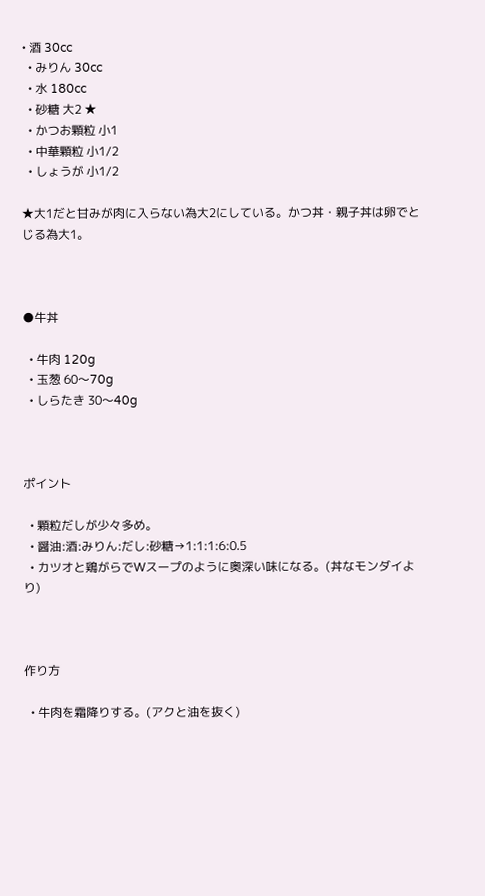• 酒 30cc
  • みりん 30cc
  • 水 180cc
  • 砂糖 大2 ★
  • かつお顆粒 小1
  • 中華顆粒 小1/2
  • しょうが 小1/2

★大1だと甘みが肉に入らない為大2にしている。かつ丼・親子丼は卵でとじる為大1。



●牛丼

  • 牛肉 120g
  • 玉葱 60〜70g
  • しらたき 30〜40g



ポイント

  • 顆粒だしが少々多め。
  • 醤油:酒:みりん:だし:砂糖→1:1:1:6:0.5
  • カツオと鶏がらでWスープのように奥深い味になる。(丼なモンダイより)



作り方

  • 牛肉を霜降りする。(アクと油を抜く)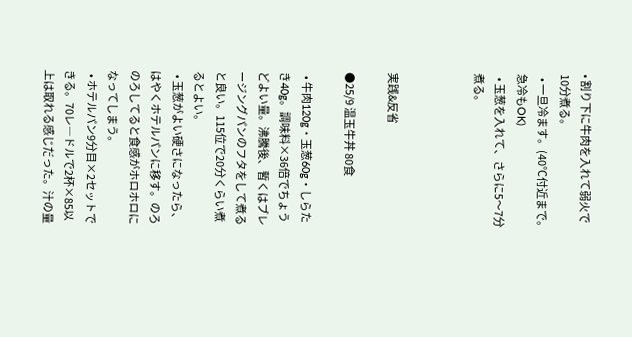• 割り下に牛肉を入れて弱火で10分煮る。
  • 一旦冷ます。(40℃付近まで。急冷もOK)
  • 玉葱を入れて、さらに5〜7分煮る。



実践&反省

●25/9 温玉牛丼 80食

  • 牛肉120g・玉葱60g・しらたき40g。調味料×36倍でちょうどよい量。沸騰後、暫くはブレージングパンのフタをして煮ると良い。115位で20分くらい煮るとよい。
  • 玉葱がよい硬さになったら、はやくホテルパンに移す。のろのろしてると食感がホロホロになってしまう。
  • ホテルパン9分目×2セットできる。70レ―ドルで2杯×85以上は取れる感じだった。汁の量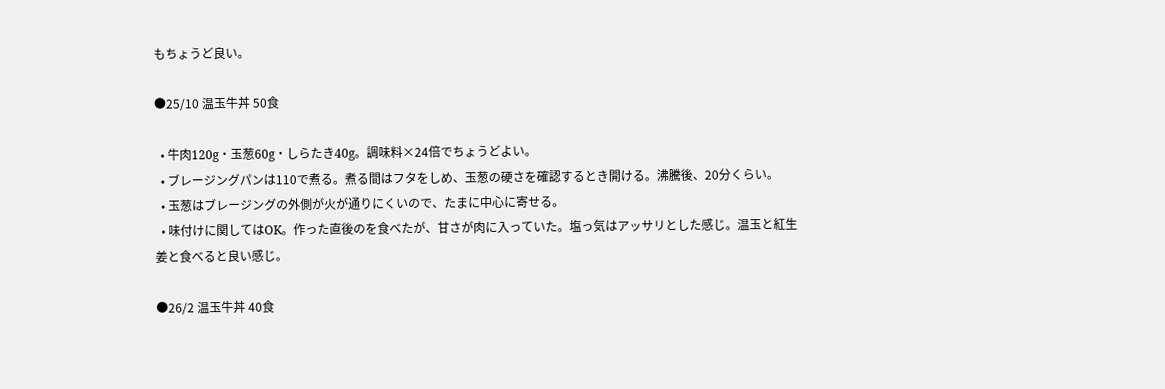もちょうど良い。

●25/10 温玉牛丼 50食

  • 牛肉120g・玉葱60g・しらたき40g。調味料×24倍でちょうどよい。
  • ブレージングパンは110で煮る。煮る間はフタをしめ、玉葱の硬さを確認するとき開ける。沸騰後、20分くらい。
  • 玉葱はブレージングの外側が火が通りにくいので、たまに中心に寄せる。
  • 味付けに関してはOK。作った直後のを食べたが、甘さが肉に入っていた。塩っ気はアッサリとした感じ。温玉と紅生姜と食べると良い感じ。

●26/2 温玉牛丼 40食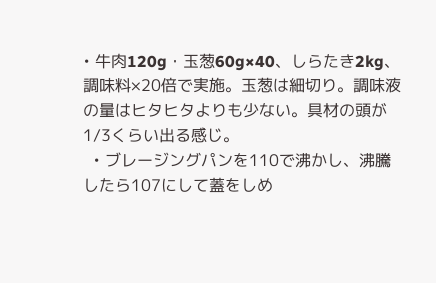• 牛肉120g・玉葱60g×40、しらたき2kg、調味料×20倍で実施。玉葱は細切り。調味液の量はヒタヒタよりも少ない。具材の頭が1/3くらい出る感じ。
  • ブレージングパンを110で沸かし、沸騰したら107にして蓋をしめ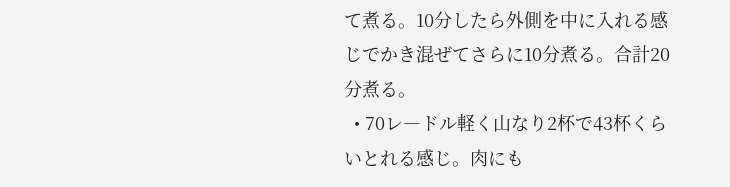て煮る。10分したら外側を中に入れる感じでかき混ぜてさらに10分煮る。合計20分煮る。
  • 70レ―ドル軽く山なり2杯で43杯くらいとれる感じ。肉にも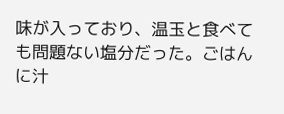味が入っており、温玉と食べても問題ない塩分だった。ごはんに汁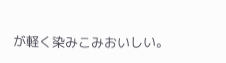が軽く染みこみおいしい。